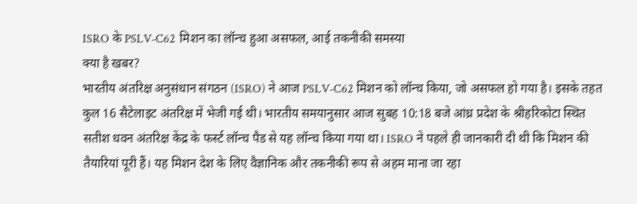ISRO के PSLV-C62 मिशन का लॉन्च हुआ असफल, आई तकनीकी समस्या
क्या है खबर?
भारतीय अंतरिक्ष अनुसंधान संगठन (ISRO) ने आज PSLV-C62 मिशन को लॉन्च किया, जो असफल हो गया है। इसके तहत कुल 16 सैटेलाइट अंतरिक्ष में भेजी गई थी। भारतीय समयानुसार आज सुबह 10:18 बजे आंध्र प्रदेश के श्रीहरिकोटा स्थित सतीश धवन अंतरिक्ष केंद्र के फर्स्ट लॉन्च पैड से यह लॉन्च किया गया था। ISRO ने पहले ही जानकारी दी थी कि मिशन की तैयारियां पूरी हैं। यह मिशन देश के लिए वैज्ञानिक और तकनीकी रूप से अहम माना जा रहा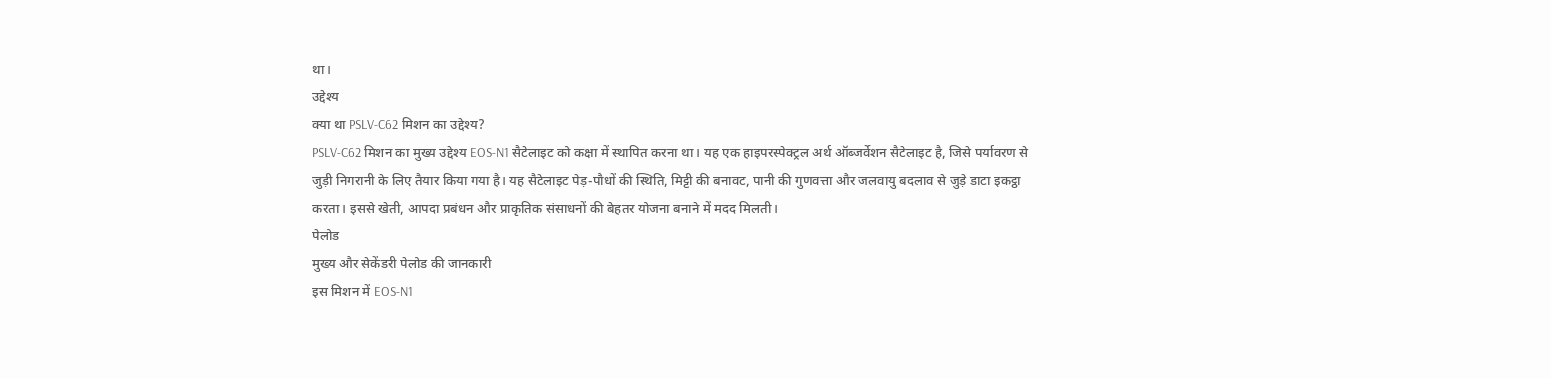था।
उद्देश्य
क्या था PSLV-C62 मिशन का उद्देश्य?
PSLV-C62 मिशन का मुख्य उद्देश्य EOS-N1 सैटेलाइट को कक्षा में स्थापित करना था। यह एक हाइपरस्पेक्ट्रल अर्थ ऑब्जर्वेशन सैटेलाइट है, जिसे पर्यावरण से जुड़ी निगरानी के लिए तैयार किया गया है। यह सैटेलाइट पेड़-पौधों की स्थिति, मिट्टी की बनावट, पानी की गुणवत्ता और जलवायु बदलाव से जुड़े डाटा इकट्ठा करता। इससे खेती, आपदा प्रबंधन और प्राकृतिक संसाधनों की बेहतर योजना बनाने में मदद मिलती।
पेलोड
मुख्य और सेकेंडरी पेलोड की जानकारी
इस मिशन में EOS-N1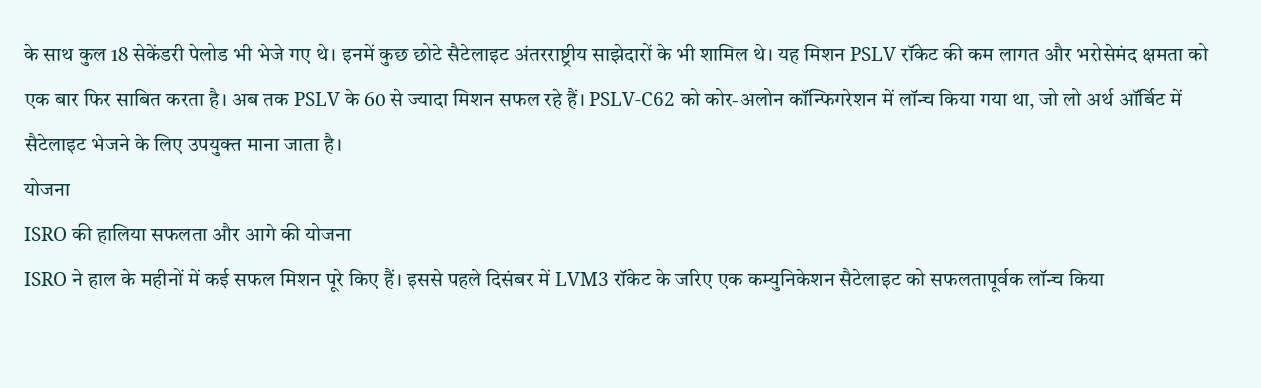के साथ कुल 18 सेकेंडरी पेलोड भी भेजे गए थे। इनमें कुछ छोटे सैटेलाइट अंतरराष्ट्रीय साझेदारों के भी शामिल थे। यह मिशन PSLV रॉकेट की कम लागत और भरोसेमंद क्षमता को एक बार फिर साबित करता है। अब तक PSLV के 60 से ज्यादा मिशन सफल रहे हैं। PSLV-C62 को कोर-अलोन कॉन्फिगरेशन में लॉन्च किया गया था, जो लो अर्थ ऑर्बिट में सैटेलाइट भेजने के लिए उपयुक्त माना जाता है।
योजना
ISRO की हालिया सफलता और आगे की योजना
ISRO ने हाल के महीनों में कई सफल मिशन पूरे किए हैं। इससे पहले दिसंबर में LVM3 रॉकेट के जरिए एक कम्युनिकेशन सैटेलाइट को सफलतापूर्वक लॉन्च किया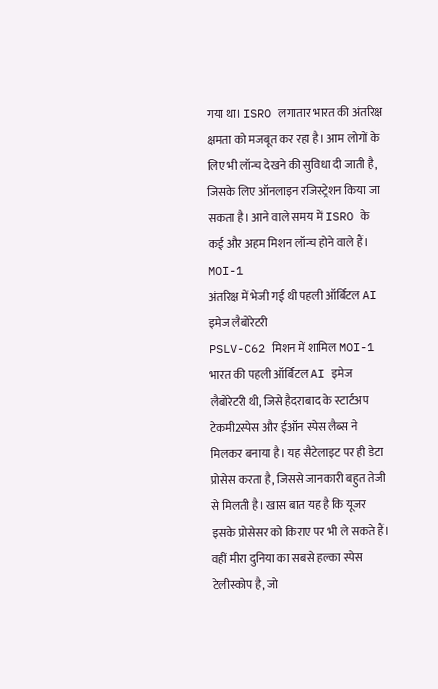गया था। ISRO लगातार भारत की अंतरिक्ष क्षमता को मजबूत कर रहा है। आम लोगों के लिए भी लॉन्च देखने की सुविधा दी जाती है, जिसके लिए ऑनलाइन रजिस्ट्रेशन किया जा सकता है। आने वाले समय में ISRO के कई और अहम मिशन लॉन्च होने वाले हैं।
MOI-1
अंतरिक्ष में भेजी गई थी पहली ऑर्बिटल AI इमेज लैबोरेटरी
PSLV-C62 मिशन में शामिल MOI-1 भारत की पहली ऑर्बिटल AI इमेज लैबोरेटरी थी, जिसे हैदराबाद के स्टार्टअप टेकमी2स्पेस और ईऑन स्पेस लैब्स ने मिलकर बनाया है। यह सैटेलाइट पर ही डेटा प्रोसेस करता है, जिससे जानकारी बहुत तेजी से मिलती है। खास बात यह है कि यूजर इसके प्रोसेसर को किराए पर भी ले सकते हैं। वहीं मीरा दुनिया का सबसे हल्का स्पेस टेलीस्कोप है, जो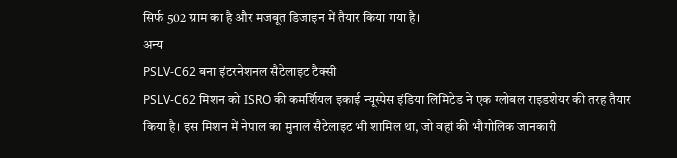सिर्फ 502 ग्राम का है और मजबूत डिजाइन में तैयार किया गया है।
अन्य
PSLV-C62 बना इंटरनेशनल सैटेलाइट टैक्सी
PSLV-C62 मिशन को ISRO की कमर्शियल इकाई न्यूस्पेस इंडिया लिमिटेड ने एक ग्लोबल राइडशेयर की तरह तैयार किया है। इस मिशन में नेपाल का मुनाल सैटेलाइट भी शामिल था, जो वहां की भौगोलिक जानकारी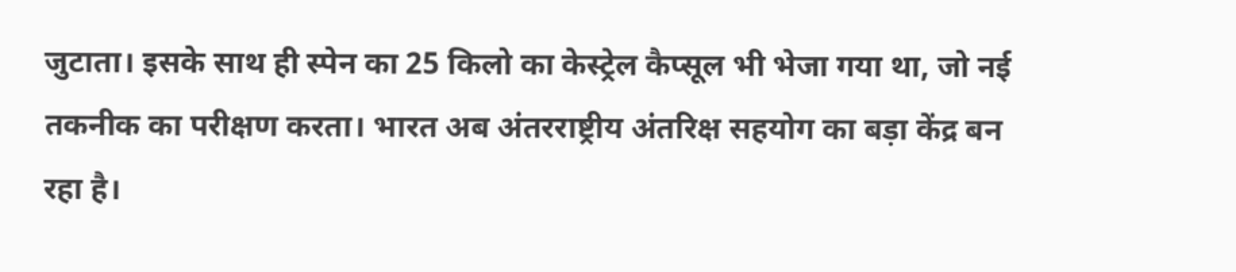जुटाता। इसके साथ ही स्पेन का 25 किलो का केस्ट्रेल कैप्सूल भी भेजा गया था, जो नई तकनीक का परीक्षण करता। भारत अब अंतरराष्ट्रीय अंतरिक्ष सहयोग का बड़ा केंद्र बन रहा है।